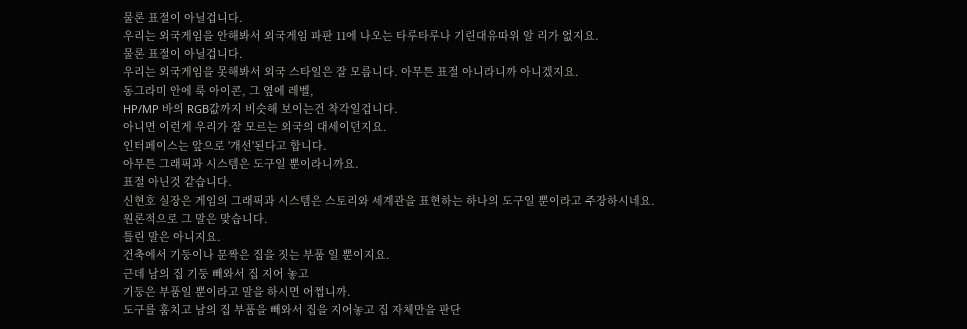물론 표절이 아닐겁니다.
우리는 외국게임을 안해봐서 외국게임 파판 11에 나오는 타루타루나 기린대유따위 알 리가 없지요.
물론 표절이 아닐겁니다.
우리는 외국게임을 못해봐서 외국 스타일은 잘 모릅니다. 아무튼 표절 아니라니까 아니겠지요.
동그라미 안에 룩 아이콘, 그 옆에 레벨,
HP/MP 바의 RGB값까지 비슷해 보이는건 착각일겁니다.
아니면 이런게 우리가 잘 모르는 외국의 대세이던지요.
인터페이스는 앞으로 '개선'된다고 합니다.
아무튼 그래픽과 시스템은 도구일 뿐이라니까요.
표절 아닌것 같습니다.
신현호 실장은 게임의 그래픽과 시스템은 스토리와 세계관을 표현하는 하나의 도구일 뿐이라고 주장하시네요.
원론적으로 그 말은 맞습니다.
틀린 말은 아니지요.
건축에서 기둥이나 문짝은 집을 짓는 부품 일 뿐이지요.
근데 남의 집 기둥 빼와서 집 지어 놓고
기둥은 부품일 뿐이라고 말을 하시면 어쩝니까.
도구를 훔치고 남의 집 부품을 빼와서 집을 지어놓고 집 자체만을 판단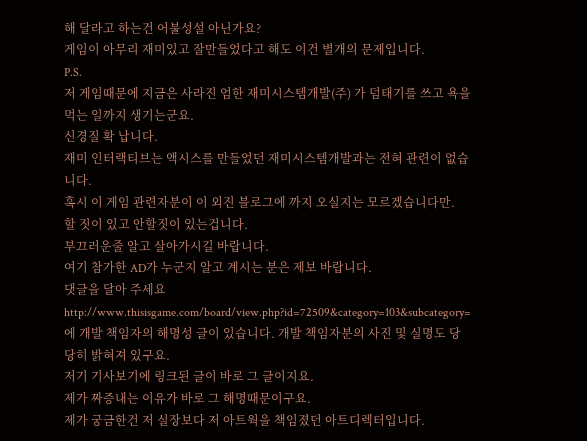해 달라고 하는건 어불성설 아닌가요?
게임이 아무리 재미있고 잘만들었다고 해도 이건 별개의 문제입니다.
P.S.
저 게임때문에 지금은 사라진 엄한 재미시스템개발(주) 가 덤태기를 쓰고 욕을 먹는 일까지 생기는군요.
신경질 확 납니다.
재미 인터랙티브는 액시스를 만들었던 재미시스템개발과는 전혀 관련이 없습니다.
혹시 이 게임 관련자분이 이 외진 블로그에 까지 오실지는 모르겠습니다만.
할 짓이 있고 안할짓이 있는겁니다.
부끄러운줄 알고 살아가시길 바랍니다.
여기 참가한 AD가 누군지 알고 계시는 분은 제보 바랍니다.
댓글을 달아 주세요
http://www.thisisgame.com/board/view.php?id=72509&category=103&subcategory=
에 개발 책임자의 해명성 글이 있습니다. 개발 책임자분의 사진 및 실명도 당당히 밝혀져 있구요.
저기 기사보기에 링크된 글이 바로 그 글이지요.
제가 짜증내는 이유가 바로 그 해명때문이구요.
제가 궁금한건 저 실장보다 저 아트웍을 책임졌던 아트디렉터입니다.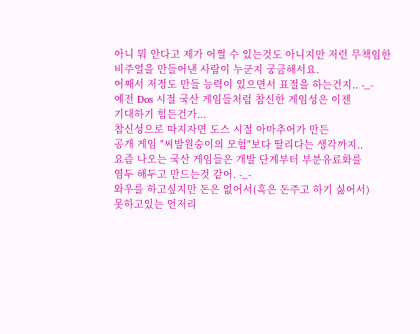아니 뭐 안다고 제가 어쩔 수 있는것도 아니지만 저런 무책임한 비주얼을 만들어낸 사람이 누군지 궁금해서요.
어째서 저정도 만들 능력이 있으면서 표절을 하는건지.. -_-
예전 Dos 시절 국산 게임들처럼 참신한 게임성은 이젠
기대하기 힘든건가...
참신성으로 따지자면 도스 시절 아마추어가 만든
공개 게임 "씨발원숭이의 모험"보다 딸리다는 생각까지..
요즘 나오는 국산 게임들은 개발 단계부터 부분유료화를
염두 해두고 만드는것 같어. -_-
와우를 하고싶지만 돈은 없어서(혹은 돈주고 하기 싫어서)
못하고있는 언저리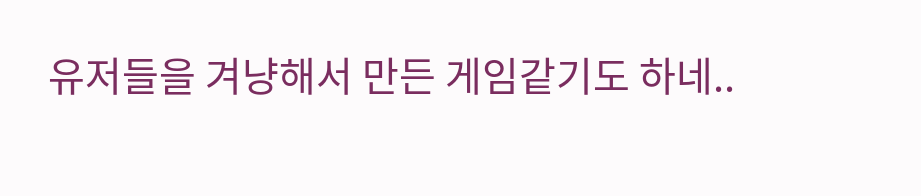유저들을 겨냥해서 만든 게임같기도 하네..